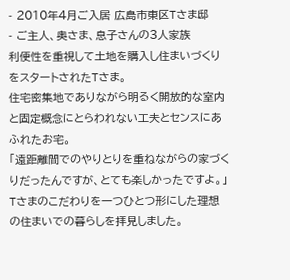- 2010年4月ご入居 広島市東区Tさま邸
- ご主人、奥さま、息子さんの3人家族
利便性を重視して土地を購入し住まいづくりをスタートされたTさま。
住宅密集地でありながら明るく開放的な室内と固定概念にとらわれない工夫とセンスにあふれたお宅。
「遠距離間でのやりとりを重ねながらの家づくりだったんですが、とても楽しかったですよ。」
Tさまのこだわりを一つひとつ形にした理想の住まいでの暮らしを拝見しました。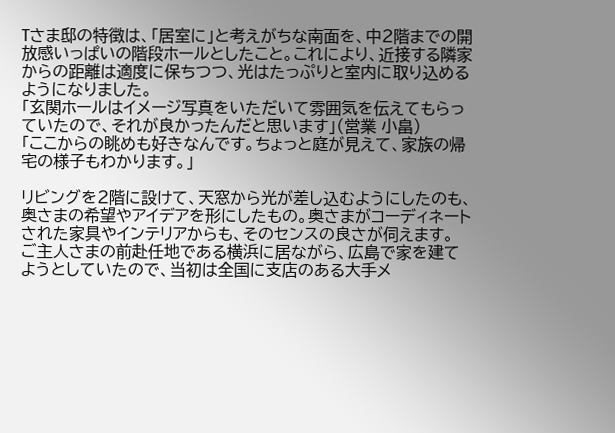Tさま邸の特徴は、「居室に」と考えがちな南面を、中2階までの開放感いっぱいの階段ホールとしたこと。これにより、近接する隣家からの距離は適度に保ちつつ、光はたっぷりと室内に取り込めるようになりました。
「玄関ホールはイメージ写真をいただいて雰囲気を伝えてもらっていたので、それが良かったんだと思います」(営業 小畠)
「ここからの眺めも好きなんです。ちょっと庭が見えて、家族の帰宅の様子もわかります。」

リビングを2階に設けて、天窓から光が差し込むようにしたのも、奥さまの希望やアイデアを形にしたもの。奥さまがコーディネートされた家具やインテリアからも、そのセンスの良さが伺えます。
ご主人さまの前赴任地である横浜に居ながら、広島で家を建てようとしていたので、当初は全国に支店のある大手メ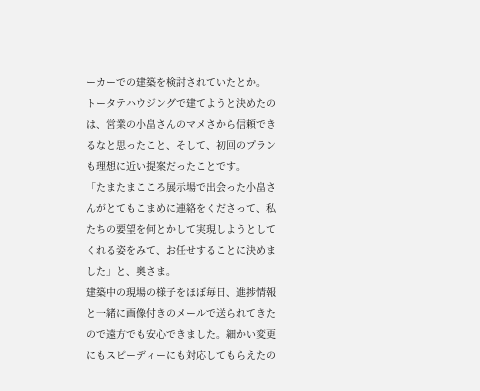ーカーでの建築を検討されていたとか。
トータテハウジングで建てようと決めたのは、営業の小畠さんのマメさから信頼できるなと思ったこと、そして、初回のプランも理想に近い提案だったことです。
「たまたまこころ展示場で出会った小畠さんがとてもこまめに連絡をくださって、私たちの要望を何とかして実現しようとしてくれる姿をみて、お任せすることに決めました」と、奥さま。
建築中の現場の様子をほぼ毎日、進捗情報と一緒に画像付きのメールで送られてきたので遠方でも安心できました。細かい変更にもスピーディーにも対応してもらえたの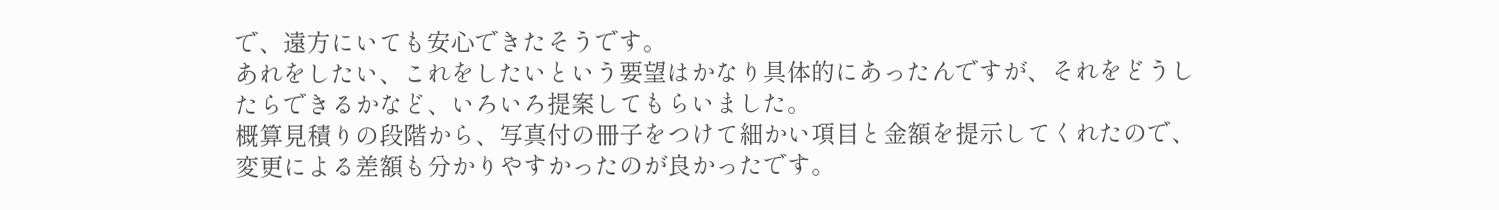で、遠方にいても安心できたそうです。
あれをしたい、これをしたいという要望はかなり具体的にあったんですが、それをどうしたらできるかなど、いろいろ提案してもらいました。
概算見積りの段階から、写真付の冊子をつけて細かい項目と金額を提示してくれたので、変更による差額も分かりやすかったのが良かったです。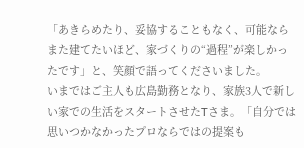「あきらめたり、妥協することもなく、可能ならまた建てたいほど、家づくりの“過程”が楽しかったです」と、笑顔で語ってくださいました。
いまではご主人も広島勤務となり、家族3人で新しい家での生活をスタートさせたTさま。「自分では思いつかなかったプロならではの提案も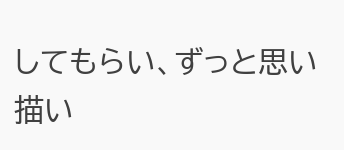してもらい、ずっと思い描い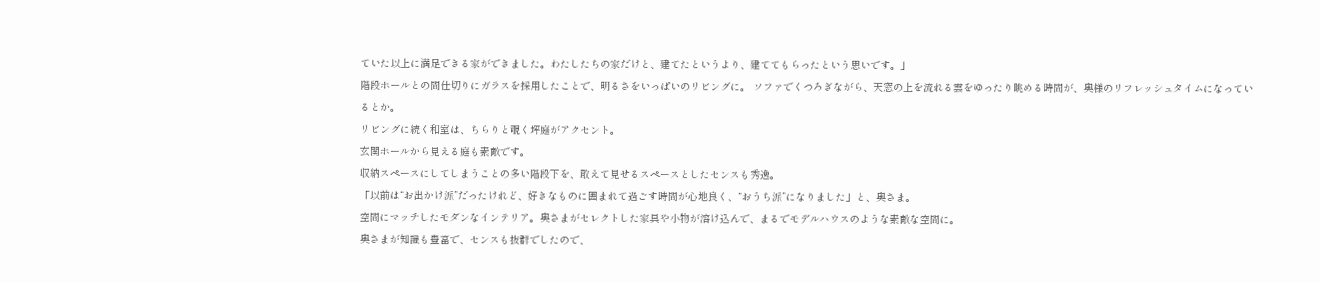ていた以上に満足できる家ができました。わたしたちの家だけと、建てたというより、建ててもらったという思いです。」
階段ホールとの間仕切りにガラスを採用したことで、明るさをいっぱいのリビングに。 ソファでくつろぎながら、天窓の上を流れる雲をゆったり眺める時間が、奥様のリフレッシュタイムになっているとか。
リビングに続く和室は、ちらりと覗く坪庭がアクセント。
玄関ホールから見える庭も素敵です。
収納スペースにしてしまうことの多い階段下を、敢えて見せるスペースとしたセンスも秀逸。
「以前は“お出かけ派”だったけれど、好きなものに囲まれて過ごす時間が心地良く、“おうち派”になりました」と、奥さま。
空間にマッチしたモダンなインテリア。奥さまがセレクトした家具や小物が溶け込んで、まるでモデルハウスのような素敵な空間に。
奥さまが知識も豊富で、センスも抜群でしたので、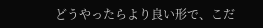どうやったらより良い形で、こだ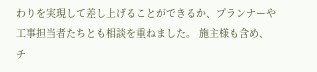わりを実現して差し上げることができるか、プランナーや工事担当者たちとも相談を重ねました。 施主様も含め、チ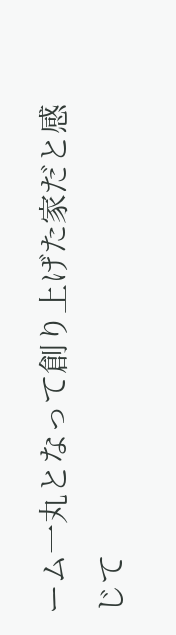ーム一丸となって創り上げた家だと感じて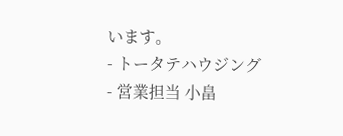います。
- トータテハウジング
- 営業担当 小畠